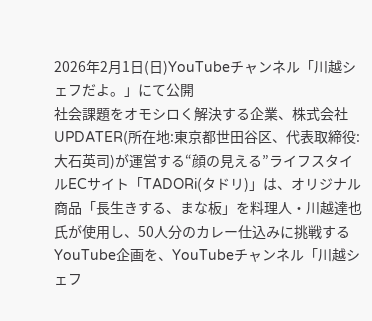2026年2月1日(日)YouTubeチャンネル「川越シェフだよ。」にて公開
社会課題をオモシロく解決する企業、株式会社UPDATER(所在地:東京都世田谷区、代表取締役:大石英司)が運営する“顔の見える”ライフスタイルECサイト「TADORi(タドリ)」は、オリジナル商品「長生きする、まな板」を料理人・川越達也氏が使用し、50人分のカレー仕込みに挑戦するYouTube企画を、YouTubeチャンネル「川越シェフ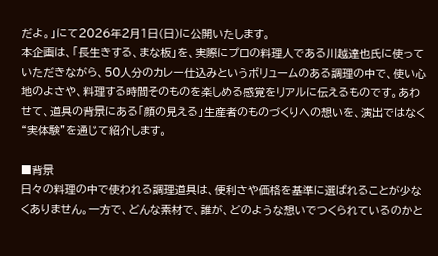だよ。」にて2026年2月1日(日)に公開いたします。
本企画は、「長生きする、まな板」を、実際にプロの料理人である川越達也氏に使っていただきながら、50人分のカレー仕込みというボリュームのある調理の中で、使い心地のよさや、料理する時間そのものを楽しめる感覚をリアルに伝えるものです。あわせて、道具の背景にある「顔の見える」生産者のものづくりへの想いを、演出ではなく“実体験”を通じて紹介します。

■背景
日々の料理の中で使われる調理道具は、便利さや価格を基準に選ばれることが少なくありません。一方で、どんな素材で、誰が、どのような想いでつくられているのかと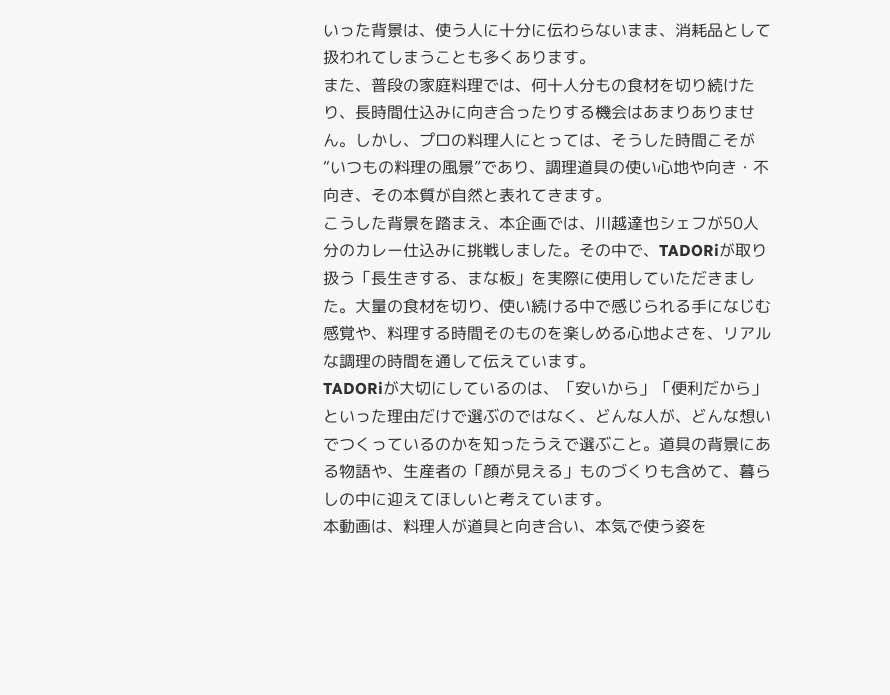いった背景は、使う人に十分に伝わらないまま、消耗品として扱われてしまうことも多くあります。
また、普段の家庭料理では、何十人分もの食材を切り続けたり、長時間仕込みに向き合ったりする機会はあまりありません。しかし、プロの料理人にとっては、そうした時間こそが“いつもの料理の風景”であり、調理道具の使い心地や向き・不向き、その本質が自然と表れてきます。
こうした背景を踏まえ、本企画では、川越達也シェフが50人分のカレー仕込みに挑戦しました。その中で、TADORiが取り扱う「長生きする、まな板」を実際に使用していただきました。大量の食材を切り、使い続ける中で感じられる手になじむ感覚や、料理する時間そのものを楽しめる心地よさを、リアルな調理の時間を通して伝えています。
TADORiが大切にしているのは、「安いから」「便利だから」といった理由だけで選ぶのではなく、どんな人が、どんな想いでつくっているのかを知ったうえで選ぶこと。道具の背景にある物語や、生産者の「顔が見える」ものづくりも含めて、暮らしの中に迎えてほしいと考えています。
本動画は、料理人が道具と向き合い、本気で使う姿を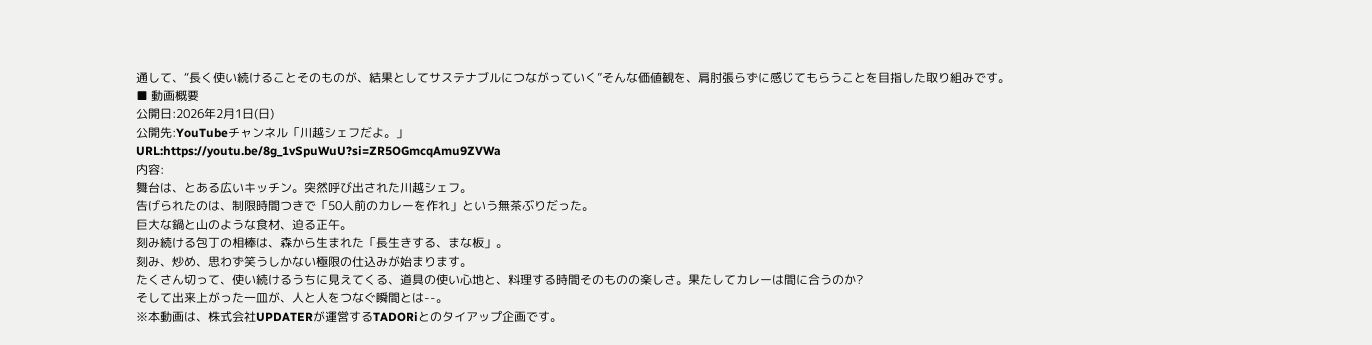通して、“長く使い続けることそのものが、結果としてサステナブルにつながっていく”そんな価値観を、肩肘張らずに感じてもらうことを目指した取り組みです。
■ 動画概要
公開日:2026年2月1日(日)
公開先:YouTubeチャンネル「川越シェフだよ。」
URL:https://youtu.be/8g_1vSpuWuU?si=ZR5OGmcqAmu9ZVWa
内容:
舞台は、とある広いキッチン。突然呼び出された川越シェフ。
告げられたのは、制限時間つきで「50人前のカレーを作れ」という無茶ぶりだった。
巨大な鍋と山のような食材、迫る正午。
刻み続ける包丁の相棒は、森から生まれた「長生きする、まな板」。
刻み、炒め、思わず笑うしかない極限の仕込みが始まります。
たくさん切って、使い続けるうちに見えてくる、道具の使い心地と、料理する時間そのものの楽しさ。果たしてカレーは間に合うのか?
そして出来上がった一皿が、人と人をつなぐ瞬間とは--。
※本動画は、株式会社UPDATERが運営するTADORiとのタイアップ企画です。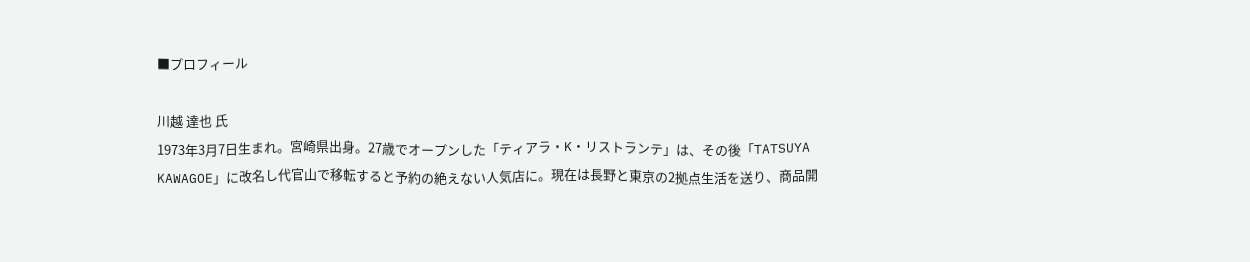■プロフィール

川越 達也 氏
1973年3月7日生まれ。宮崎県出身。27歳でオープンした「ティアラ・K・リストランテ」は、その後「TATSUYA KAWAGOE」に改名し代官山で移転すると予約の絶えない人気店に。現在は長野と東京の2拠点生活を送り、商品開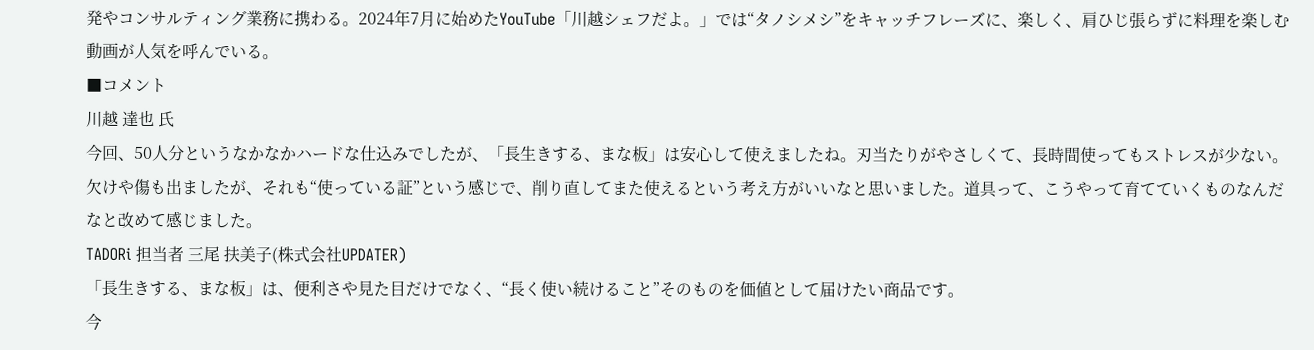発やコンサルティング業務に携わる。2024年7月に始めたYouTube「川越シェフだよ。」では“タノシメシ”をキャッチフレーズに、楽しく、肩ひじ張らずに料理を楽しむ動画が人気を呼んでいる。
■コメント
川越 達也 氏
今回、50人分というなかなかハードな仕込みでしたが、「長生きする、まな板」は安心して使えましたね。刃当たりがやさしくて、長時間使ってもストレスが少ない。欠けや傷も出ましたが、それも“使っている証”という感じで、削り直してまた使えるという考え方がいいなと思いました。道具って、こうやって育てていくものなんだなと改めて感じました。
TADORi 担当者 三尾 扶美子(株式会社UPDATER)
「長生きする、まな板」は、便利さや見た目だけでなく、“長く使い続けること”そのものを価値として届けたい商品です。
今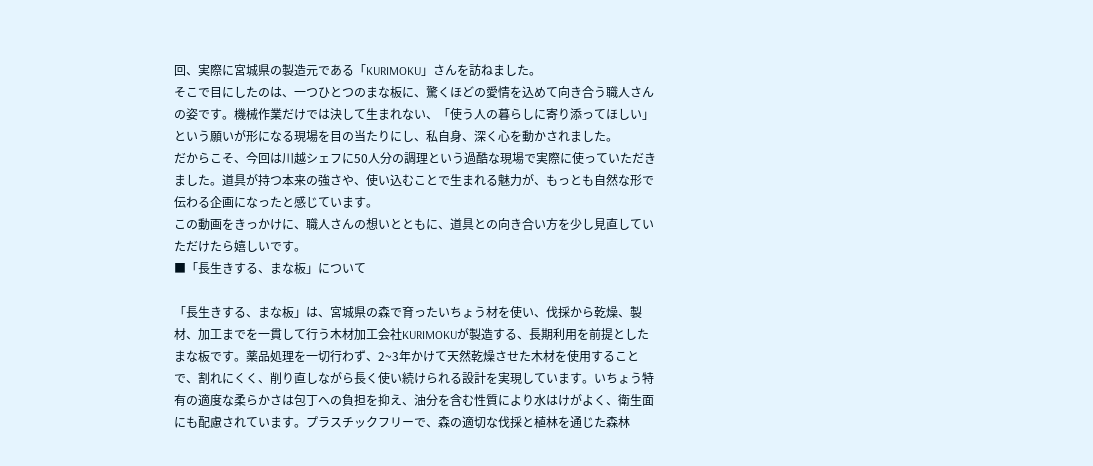回、実際に宮城県の製造元である「KURIMOKU」さんを訪ねました。
そこで目にしたのは、一つひとつのまな板に、驚くほどの愛情を込めて向き合う職人さんの姿です。機械作業だけでは決して生まれない、「使う人の暮らしに寄り添ってほしい」という願いが形になる現場を目の当たりにし、私自身、深く心を動かされました。
だからこそ、今回は川越シェフに50人分の調理という過酷な現場で実際に使っていただきました。道具が持つ本来の強さや、使い込むことで生まれる魅力が、もっとも自然な形で伝わる企画になったと感じています。
この動画をきっかけに、職人さんの想いとともに、道具との向き合い方を少し見直していただけたら嬉しいです。
■「長生きする、まな板」について

「長生きする、まな板」は、宮城県の森で育ったいちょう材を使い、伐採から乾燥、製材、加工までを一貫して行う木材加工会社KURIMOKUが製造する、長期利用を前提としたまな板です。薬品処理を一切行わず、2~3年かけて天然乾燥させた木材を使用することで、割れにくく、削り直しながら長く使い続けられる設計を実現しています。いちょう特有の適度な柔らかさは包丁への負担を抑え、油分を含む性質により水はけがよく、衛生面にも配慮されています。プラスチックフリーで、森の適切な伐採と植林を通じた森林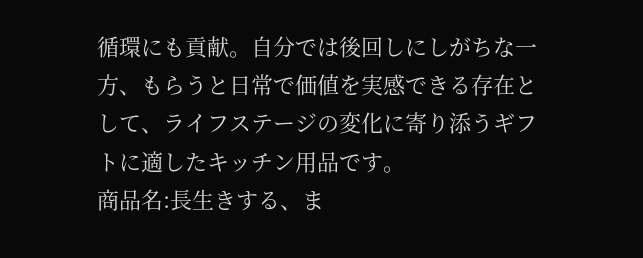循環にも貢献。自分では後回しにしがちな一方、もらうと日常で価値を実感できる存在として、ライフステージの変化に寄り添うギフトに適したキッチン用品です。
商品名:長生きする、ま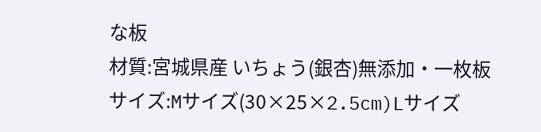な板
材質:宮城県産 いちょう(銀杏)無添加・一枚板
サイズ:Mサイズ(30×25×2.5cm)Lサイズ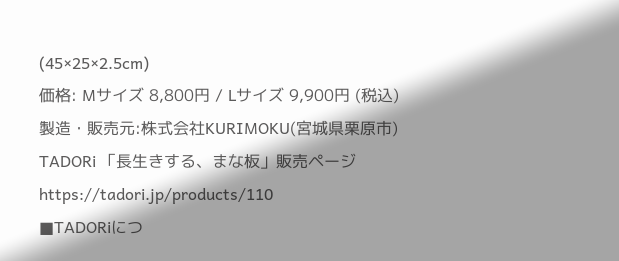(45×25×2.5cm)
価格: Mサイズ 8,800円 / Lサイズ 9,900円 (税込)
製造・販売元:株式会社KURIMOKU(宮城県栗原市)
TADORi 「長生きする、まな板」販売ページ
https://tadori.jp/products/110
■TADORiにつ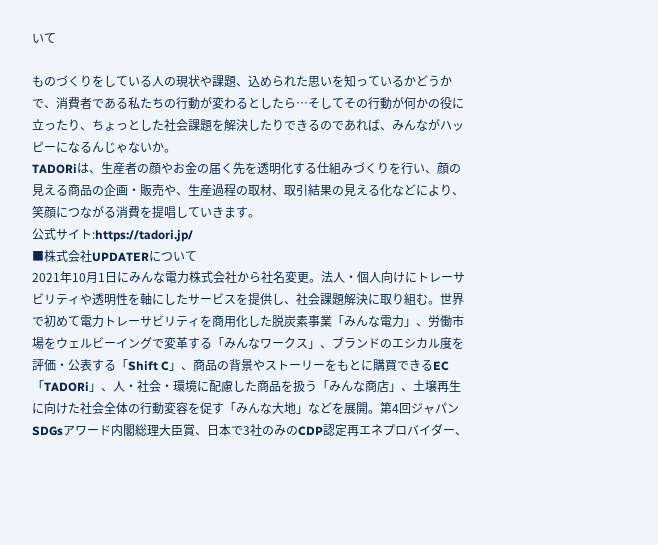いて

ものづくりをしている人の現状や課題、込められた思いを知っているかどうかで、消費者である私たちの行動が変わるとしたら…そしてその行動が何かの役に立ったり、ちょっとした社会課題を解決したりできるのであれば、みんながハッピーになるんじゃないか。
TADORiは、生産者の顔やお金の届く先を透明化する仕組みづくりを行い、顔の見える商品の企画・販売や、生産過程の取材、取引結果の見える化などにより、笑顔につながる消費を提唱していきます。
公式サイト:https://tadori.jp/
■株式会社UPDATERについて
2021年10月1日にみんな電力株式会社から社名変更。法人・個人向けにトレーサビリティや透明性を軸にしたサービスを提供し、社会課題解決に取り組む。世界で初めて電力トレーサビリティを商用化した脱炭素事業「みんな電力」、労働市場をウェルビーイングで変革する「みんなワークス」、ブランドのエシカル度を評価・公表する「Shift C」、商品の背景やストーリーをもとに購買できるEC「TADORi」、人・社会・環境に配慮した商品を扱う「みんな商店」、土壌再生に向けた社会全体の行動変容を促す「みんな大地」などを展開。第4回ジャパンSDGsアワード内閣総理大臣賞、日本で3社のみのCDP認定再エネプロバイダー、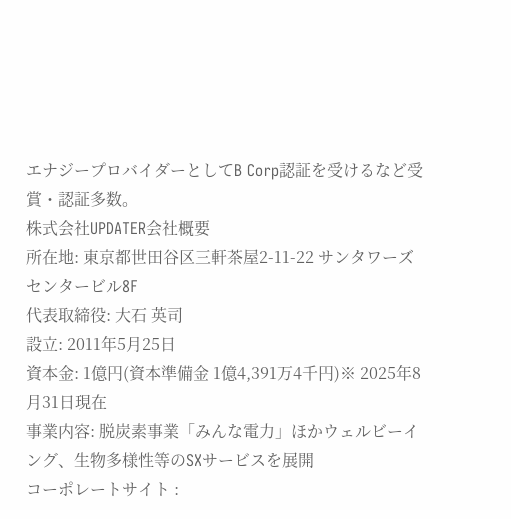エナジープロバイダーとしてB Corp認証を受けるなど受賞・認証多数。
株式会社UPDATER会社概要
所在地: 東京都世田谷区三軒茶屋2-11-22 サンタワーズセンタービル8F
代表取締役: 大石 英司
設立: 2011年5月25日
資本金: 1億円(資本準備金 1億4,391万4千円)※ 2025年8月31日現在
事業内容: 脱炭素事業「みんな電力」ほかウェルビーイング、生物多様性等のSXサービスを展開
コーポレートサイト :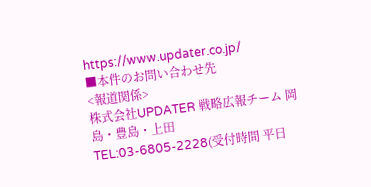https://www.updater.co.jp/
■本件のお問い合わせ先
<報道関係>
株式会社UPDATER 戦略広報チーム 岡島・豊島・上田
TEL:03-6805-2228(受付時間 平日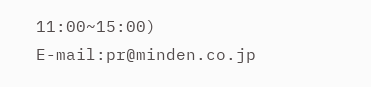11:00~15:00)
E-mail:pr@minden.co.jp